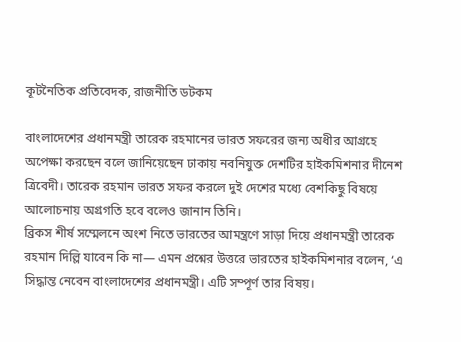কূটনৈতিক প্রতিবেদক, রাজনীতি ডটকম

বাংলাদেশের প্রধানমন্ত্রী তারেক রহমানের ভারত সফরের জন্য অধীর আগ্রহে অপেক্ষা করছেন বলে জানিয়েছেন ঢাকায় নবনিযুক্ত দেশটির হাইকমিশনার দীনেশ ত্রিবেদী। তারেক রহমান ভারত সফর করলে দুই দেশের মধ্যে বেশকিছু বিষয়ে আলোচনায় অগ্রগতি হবে বলেও জানান তিনি।
ব্রিকস শীর্ষ সম্মেলনে অংশ নিতে ভারতের আমন্ত্রণে সাড়া দিয়ে প্রধানমন্ত্রী তারেক রহমান দিল্লি যাবেন কি না— এমন প্রশ্নের উত্তরে ভারতের হাইকমিশনার বলেন, ‘এ সিদ্ধান্ত নেবেন বাংলাদেশের প্রধানমন্ত্রী। এটি সম্পূর্ণ তার বিষয়।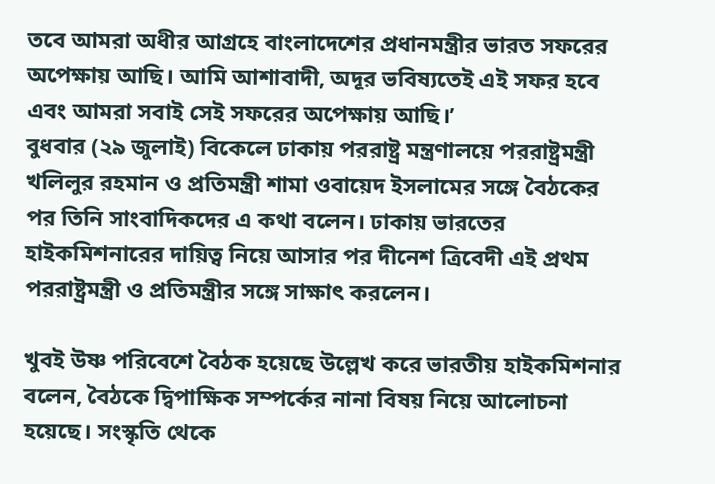তবে আমরা অধীর আগ্রহে বাংলাদেশের প্রধানমন্ত্রীর ভারত সফরের অপেক্ষায় আছি। আমি আশাবাদী, অদূর ভবিষ্যতেই এই সফর হবে এবং আমরা সবাই সেই সফরের অপেক্ষায় আছি।’
বুধবার (২৯ জুলাই) বিকেলে ঢাকায় পররাষ্ট্র মন্ত্রণালয়ে পররাষ্ট্রমন্ত্রী খলিলুর রহমান ও প্রতিমন্ত্রী শামা ওবায়েদ ইসলামের সঙ্গে বৈঠকের পর তিনি সাংবাদিকদের এ কথা বলেন। ঢাকায় ভারতের হাইকমিশনারের দায়িত্ব নিয়ে আসার পর দীনেশ ত্রিবেদী এই প্রথম পররাষ্ট্রমন্ত্রী ও প্রতিমন্ত্রীর সঙ্গে সাক্ষাৎ করলেন।

খুবই উষ্ণ পরিবেশে বৈঠক হয়েছে উল্লেখ করে ভারতীয় হাইকমিশনার বলেন, বৈঠকে দ্বিপাক্ষিক সম্পর্কের নানা বিষয় নিয়ে আলোচনা হয়েছে। সংস্কৃতি থেকে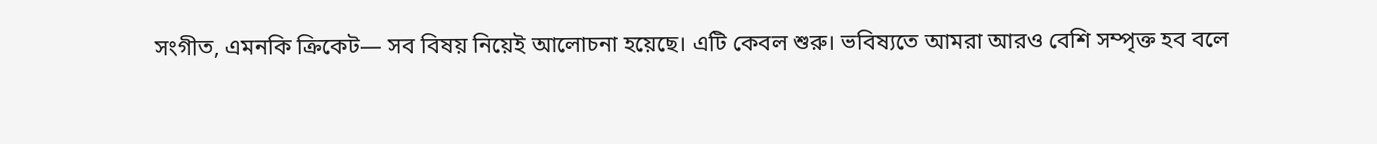সংগীত, এমনকি ক্রিকেট— সব বিষয় নিয়েই আলোচনা হয়েছে। এটি কেবল শুরু। ভবিষ্যতে আমরা আরও বেশি সম্পৃক্ত হব বলে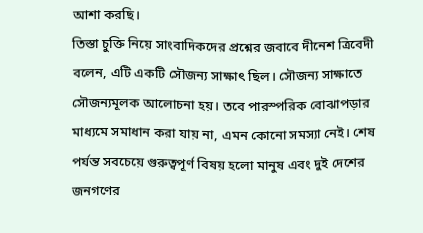আশা করছি।
তিস্তা চুক্তি নিয়ে সাংবাদিকদের প্রশ্নের জবাবে দীনেশ ত্রিবেদী বলেন, এটি একটি সৌজন্য সাক্ষাৎ ছিল। সৌজন্য সাক্ষাতে সৌজন্যমূলক আলোচনা হয়। তবে পারস্পরিক বোঝাপড়ার মাধ্যমে সমাধান করা যায় না, এমন কোনো সমস্যা নেই। শেষ পর্যন্ত সবচেয়ে গুরুত্বপূর্ণ বিষয় হলো মানুষ এবং দুই দেশের জনগণের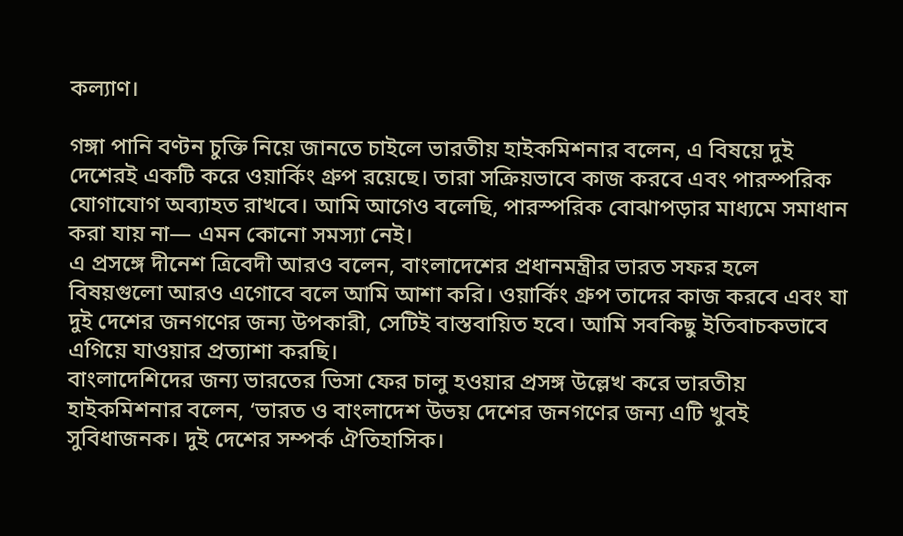কল্যাণ।

গঙ্গা পানি বণ্টন চুক্তি নিয়ে জানতে চাইলে ভারতীয় হাইকমিশনার বলেন, এ বিষয়ে দুই দেশেরই একটি করে ওয়ার্কিং গ্রুপ রয়েছে। তারা সক্রিয়ভাবে কাজ করবে এবং পারস্পরিক যোগাযোগ অব্যাহত রাখবে। আমি আগেও বলেছি, পারস্পরিক বোঝাপড়ার মাধ্যমে সমাধান করা যায় না— এমন কোনো সমস্যা নেই।
এ প্রসঙ্গে দীনেশ ত্রিবেদী আরও বলেন, বাংলাদেশের প্রধানমন্ত্রীর ভারত সফর হলে বিষয়গুলো আরও এগোবে বলে আমি আশা করি। ওয়ার্কিং গ্রুপ তাদের কাজ করবে এবং যা দুই দেশের জনগণের জন্য উপকারী, সেটিই বাস্তবায়িত হবে। আমি সবকিছু ইতিবাচকভাবে এগিয়ে যাওয়ার প্রত্যাশা করছি।
বাংলাদেশিদের জন্য ভারতের ভিসা ফের চালু হওয়ার প্রসঙ্গ উল্লেখ করে ভারতীয় হাইকমিশনার বলেন, ‘ভারত ও বাংলাদেশ উভয় দেশের জনগণের জন্য এটি খুবই সুবিধাজনক। দুই দেশের সম্পর্ক ঐতিহাসিক।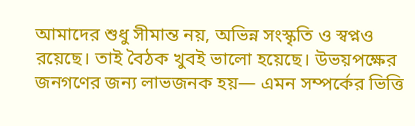আমাদের শুধু সীমান্ত নয়, অভিন্ন সংস্কৃতি ও স্বপ্নও রয়েছে। তাই বৈঠক খুবই ভালো হয়েছে। উভয়পক্ষের জনগণের জন্য লাভজনক হয়— এমন সম্পর্কের ভিত্তি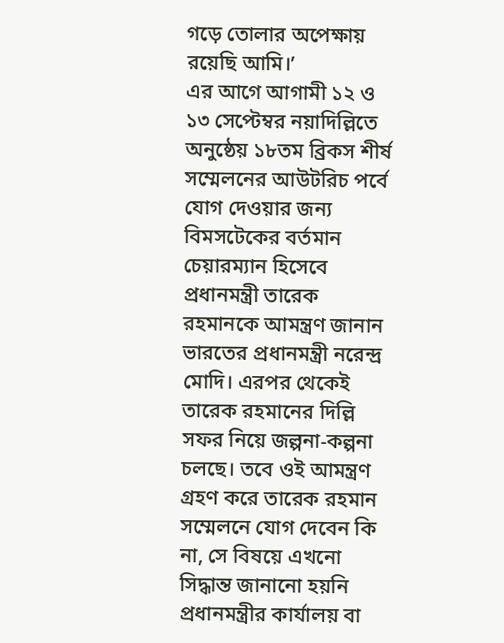গড়ে তোলার অপেক্ষায় রয়েছি আমি।’
এর আগে আগামী ১২ ও ১৩ সেপ্টেম্বর নয়াদিল্লিতে অনুষ্ঠেয় ১৮তম ব্রিকস শীর্ষ সম্মেলনের আউটরিচ পর্বে যোগ দেওয়ার জন্য বিমসটেকের বর্তমান চেয়ারম্যান হিসেবে প্রধানমন্ত্রী তারেক রহমানকে আমন্ত্রণ জানান ভারতের প্রধানমন্ত্রী নরেন্দ্র মোদি। এরপর থেকেই তারেক রহমানের দিল্লি সফর নিয়ে জল্পনা-কল্পনা চলছে। তবে ওই আমন্ত্রণ গ্রহণ করে তারেক রহমান সম্মেলনে যোগ দেবেন কি না, সে বিষয়ে এখনো সিদ্ধান্ত জানানো হয়নি প্রধানমন্ত্রীর কার্যালয় বা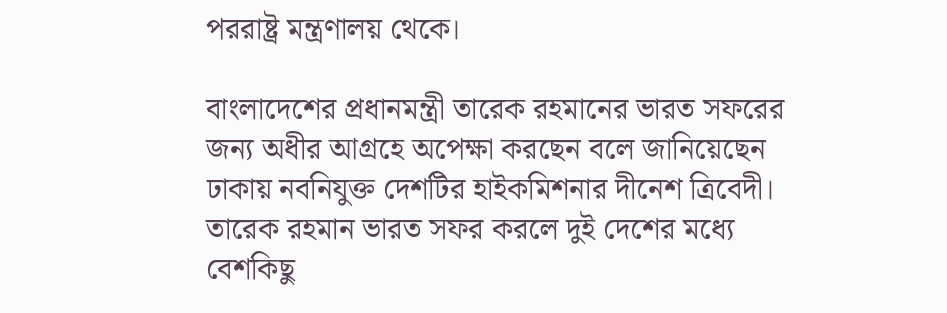পররাষ্ট্র মন্ত্রণালয় থেকে।

বাংলাদেশের প্রধানমন্ত্রী তারেক রহমানের ভারত সফরের জন্য অধীর আগ্রহে অপেক্ষা করছেন বলে জানিয়েছেন ঢাকায় নবনিযুক্ত দেশটির হাইকমিশনার দীনেশ ত্রিবেদী। তারেক রহমান ভারত সফর করলে দুই দেশের মধ্যে বেশকিছু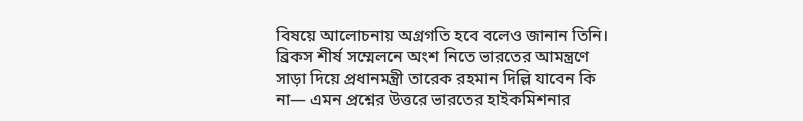বিষয়ে আলোচনায় অগ্রগতি হবে বলেও জানান তিনি।
ব্রিকস শীর্ষ সম্মেলনে অংশ নিতে ভারতের আমন্ত্রণে সাড়া দিয়ে প্রধানমন্ত্রী তারেক রহমান দিল্লি যাবেন কি না— এমন প্রশ্নের উত্তরে ভারতের হাইকমিশনার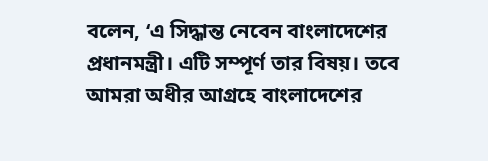বলেন, ‘এ সিদ্ধান্ত নেবেন বাংলাদেশের প্রধানমন্ত্রী। এটি সম্পূর্ণ তার বিষয়। তবে আমরা অধীর আগ্রহে বাংলাদেশের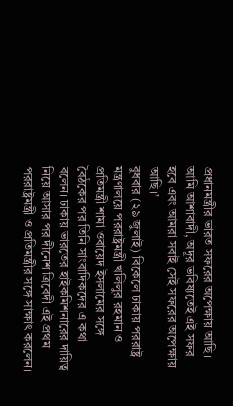প্রধানমন্ত্রীর ভারত সফরের অপেক্ষায় আছি। আমি আশাবাদী, অদূর ভবিষ্যতেই এই সফর হবে এবং আমরা সবাই সেই সফরের অপেক্ষায় আছি।’
বুধবার (২৯ জুলাই) বিকেলে ঢাকায় পররাষ্ট্র মন্ত্রণালয়ে পররাষ্ট্রমন্ত্রী খলিলুর রহমান ও প্রতিমন্ত্রী শামা ওবায়েদ ইসলামের সঙ্গে বৈঠকের পর তিনি সাংবাদিকদের এ কথা বলেন। ঢাকায় ভারতের হাইকমিশনারের দায়িত্ব নিয়ে আসার পর দীনেশ ত্রিবেদী এই প্রথম পররাষ্ট্রমন্ত্রী ও প্রতিমন্ত্রীর সঙ্গে সাক্ষাৎ করলেন।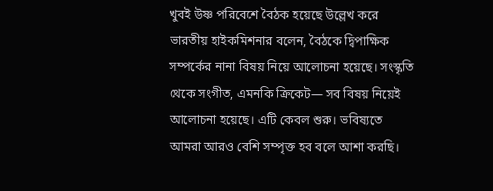খুবই উষ্ণ পরিবেশে বৈঠক হয়েছে উল্লেখ করে ভারতীয় হাইকমিশনার বলেন, বৈঠকে দ্বিপাক্ষিক সম্পর্কের নানা বিষয় নিয়ে আলোচনা হয়েছে। সংস্কৃতি থেকে সংগীত, এমনকি ক্রিকেট— সব বিষয় নিয়েই আলোচনা হয়েছে। এটি কেবল শুরু। ভবিষ্যতে আমরা আরও বেশি সম্পৃক্ত হব বলে আশা করছি।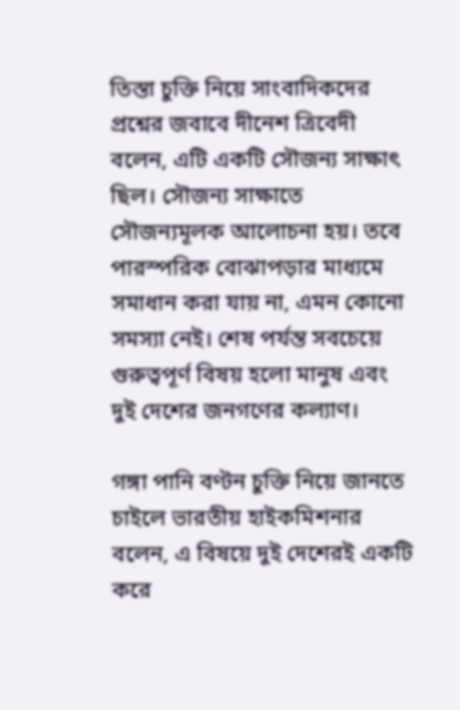তিস্তা চুক্তি নিয়ে সাংবাদিকদের প্রশ্নের জবাবে দীনেশ ত্রিবেদী বলেন, এটি একটি সৌজন্য সাক্ষাৎ ছিল। সৌজন্য সাক্ষাতে সৌজন্যমূলক আলোচনা হয়। তবে পারস্পরিক বোঝাপড়ার মাধ্যমে সমাধান করা যায় না, এমন কোনো সমস্যা নেই। শেষ পর্যন্ত সবচেয়ে গুরুত্বপূর্ণ বিষয় হলো মানুষ এবং দুই দেশের জনগণের কল্যাণ।

গঙ্গা পানি বণ্টন চুক্তি নিয়ে জানতে চাইলে ভারতীয় হাইকমিশনার বলেন, এ বিষয়ে দুই দেশেরই একটি করে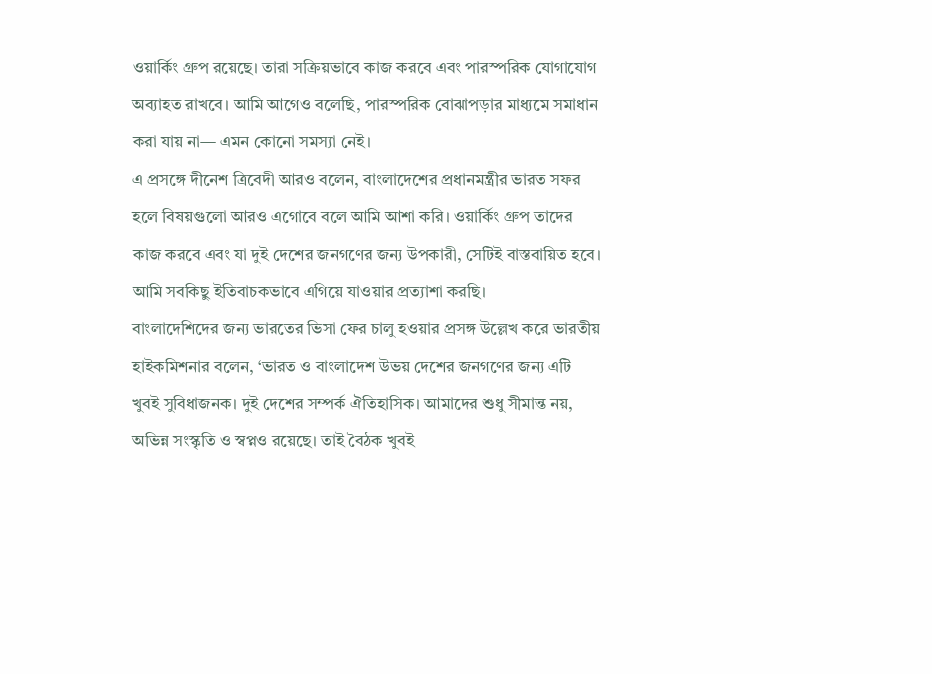ওয়ার্কিং গ্রুপ রয়েছে। তারা সক্রিয়ভাবে কাজ করবে এবং পারস্পরিক যোগাযোগ অব্যাহত রাখবে। আমি আগেও বলেছি, পারস্পরিক বোঝাপড়ার মাধ্যমে সমাধান করা যায় না— এমন কোনো সমস্যা নেই।
এ প্রসঙ্গে দীনেশ ত্রিবেদী আরও বলেন, বাংলাদেশের প্রধানমন্ত্রীর ভারত সফর হলে বিষয়গুলো আরও এগোবে বলে আমি আশা করি। ওয়ার্কিং গ্রুপ তাদের কাজ করবে এবং যা দুই দেশের জনগণের জন্য উপকারী, সেটিই বাস্তবায়িত হবে। আমি সবকিছু ইতিবাচকভাবে এগিয়ে যাওয়ার প্রত্যাশা করছি।
বাংলাদেশিদের জন্য ভারতের ভিসা ফের চালু হওয়ার প্রসঙ্গ উল্লেখ করে ভারতীয় হাইকমিশনার বলেন, ‘ভারত ও বাংলাদেশ উভয় দেশের জনগণের জন্য এটি খুবই সুবিধাজনক। দুই দেশের সম্পর্ক ঐতিহাসিক। আমাদের শুধু সীমান্ত নয়, অভিন্ন সংস্কৃতি ও স্বপ্নও রয়েছে। তাই বৈঠক খুবই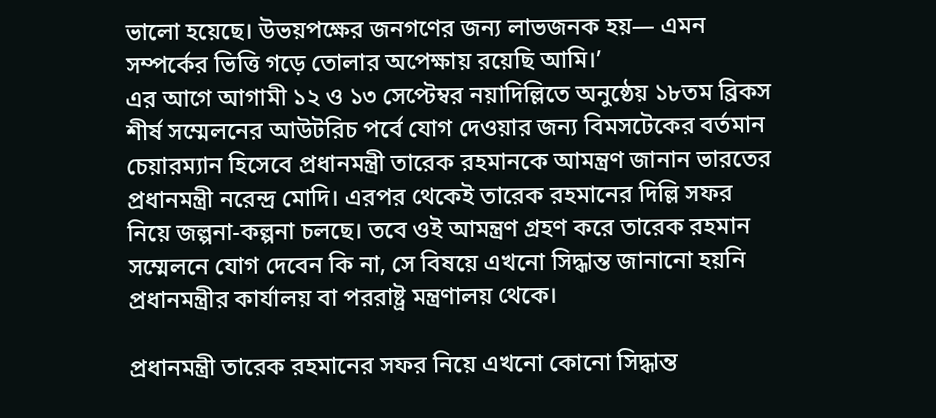ভালো হয়েছে। উভয়পক্ষের জনগণের জন্য লাভজনক হয়— এমন সম্পর্কের ভিত্তি গড়ে তোলার অপেক্ষায় রয়েছি আমি।’
এর আগে আগামী ১২ ও ১৩ সেপ্টেম্বর নয়াদিল্লিতে অনুষ্ঠেয় ১৮তম ব্রিকস শীর্ষ সম্মেলনের আউটরিচ পর্বে যোগ দেওয়ার জন্য বিমসটেকের বর্তমান চেয়ারম্যান হিসেবে প্রধানমন্ত্রী তারেক রহমানকে আমন্ত্রণ জানান ভারতের প্রধানমন্ত্রী নরেন্দ্র মোদি। এরপর থেকেই তারেক রহমানের দিল্লি সফর নিয়ে জল্পনা-কল্পনা চলছে। তবে ওই আমন্ত্রণ গ্রহণ করে তারেক রহমান সম্মেলনে যোগ দেবেন কি না, সে বিষয়ে এখনো সিদ্ধান্ত জানানো হয়নি প্রধানমন্ত্রীর কার্যালয় বা পররাষ্ট্র মন্ত্রণালয় থেকে।

প্রধানমন্ত্রী তারেক রহমানের সফর নিয়ে এখনো কোনো সিদ্ধান্ত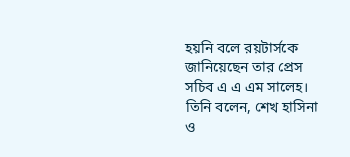হয়নি বলে রয়টার্সকে জানিয়েছেন তার প্রেস সচিব এ এ এম সালেহ। তিনি বলেন, শেখ হাসিনা ও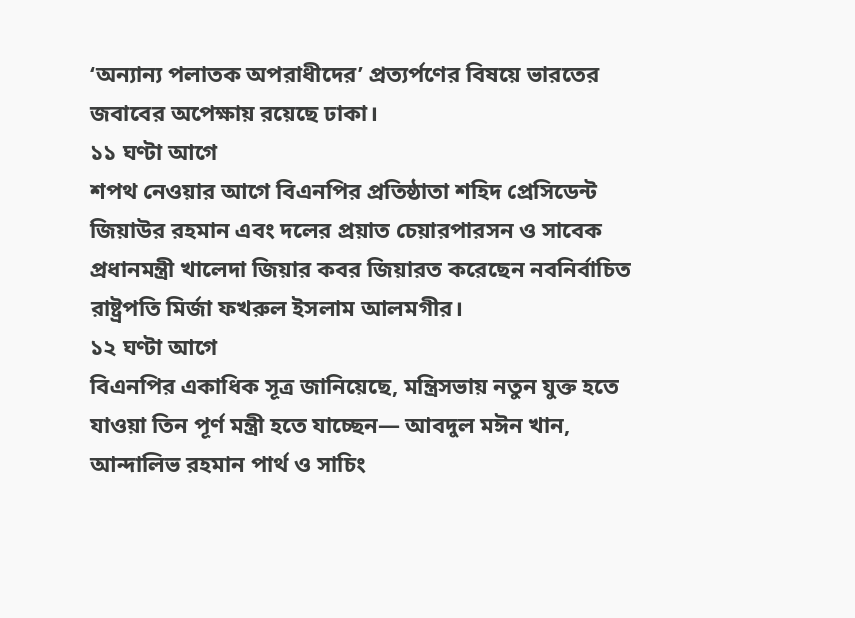‘অন্যান্য পলাতক অপরাধীদের’ প্রত্যর্পণের বিষয়ে ভারতের জবাবের অপেক্ষায় রয়েছে ঢাকা।
১১ ঘণ্টা আগে
শপথ নেওয়ার আগে বিএনপির প্রতিষ্ঠাতা শহিদ প্রেসিডেন্ট জিয়াউর রহমান এবং দলের প্রয়াত চেয়ারপারসন ও সাবেক প্রধানমন্ত্রী খালেদা জিয়ার কবর জিয়ারত করেছেন নবনির্বাচিত রাষ্ট্রপতি মির্জা ফখরুল ইসলাম আলমগীর।
১২ ঘণ্টা আগে
বিএনপির একাধিক সূত্র জানিয়েছে, মন্ত্রিসভায় নতুন যুক্ত হতে যাওয়া তিন পূর্ণ মন্ত্রী হতে যাচ্ছেন— আবদুল মঈন খান, আন্দালিভ রহমান পার্থ ও সাচিং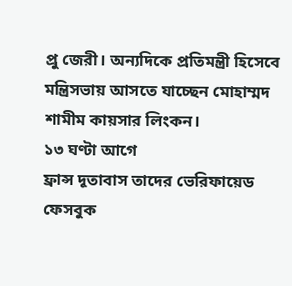প্রু জেরী। অন্যদিকে প্রতিমন্ত্রী হিসেবে মন্ত্রিসভায় আসতে যাচ্ছেন মোহাম্মদ শামীম কায়সার লিংকন।
১৩ ঘণ্টা আগে
ফ্রান্স দূতাবাস তাদের ভেরিফায়েড ফেসবুক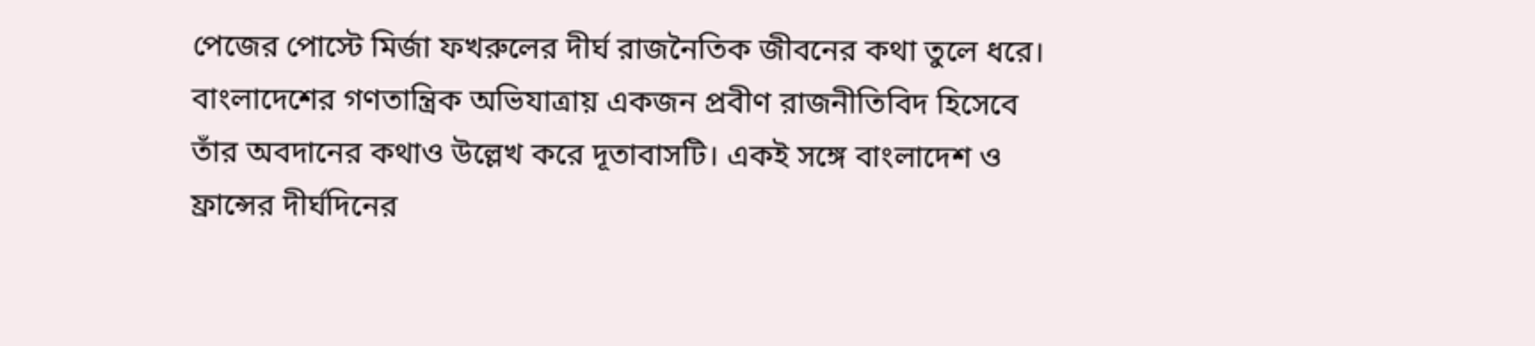পেজের পোস্টে মির্জা ফখরুলের দীর্ঘ রাজনৈতিক জীবনের কথা তুলে ধরে। বাংলাদেশের গণতান্ত্রিক অভিযাত্রায় একজন প্রবীণ রাজনীতিবিদ হিসেবে তাঁর অবদানের কথাও উল্লেখ করে দূতাবাসটি। একই সঙ্গে বাংলাদেশ ও ফ্রান্সের দীর্ঘদিনের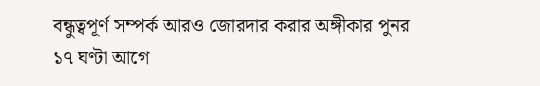বন্ধুত্বপূর্ণ সম্পর্ক আরও জোরদার করার অঙ্গীকার পুনর
১৭ ঘণ্টা আগে